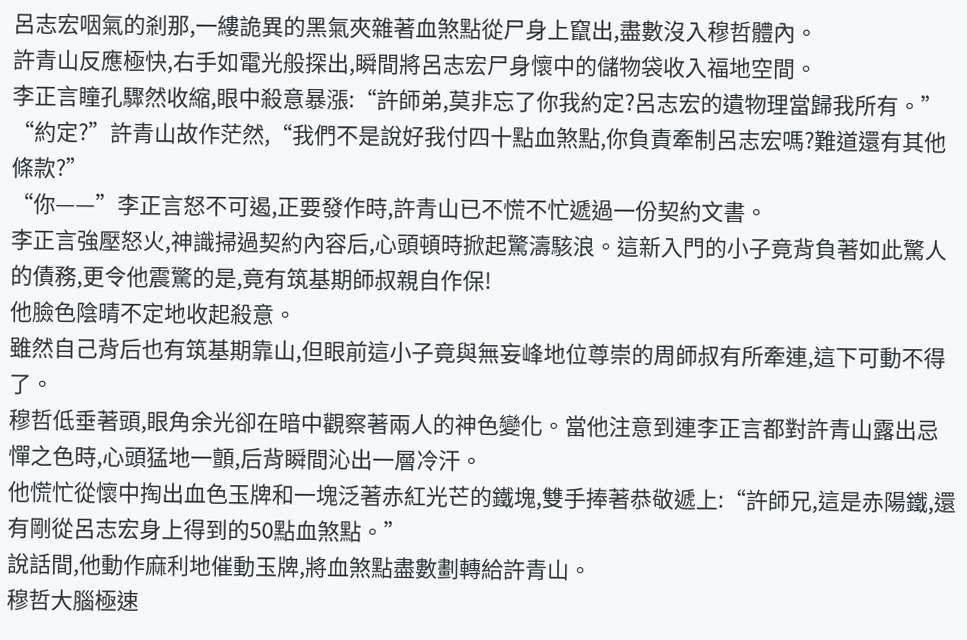呂志宏咽氣的剎那,一縷詭異的黑氣夾雜著血煞點從尸身上竄出,盡數沒入穆哲體內。
許青山反應極快,右手如電光般探出,瞬間將呂志宏尸身懷中的儲物袋收入福地空間。
李正言瞳孔驟然收縮,眼中殺意暴漲:“許師弟,莫非忘了你我約定?呂志宏的遺物理當歸我所有。”
“約定?”許青山故作茫然,“我們不是說好我付四十點血煞點,你負責牽制呂志宏嗎?難道還有其他條款?”
“你——”李正言怒不可遏,正要發作時,許青山已不慌不忙遞過一份契約文書。
李正言強壓怒火,神識掃過契約內容后,心頭頓時掀起驚濤駭浪。這新入門的小子竟背負著如此驚人的債務,更令他震驚的是,竟有筑基期師叔親自作保!
他臉色陰晴不定地收起殺意。
雖然自己背后也有筑基期靠山,但眼前這小子竟與無妄峰地位尊崇的周師叔有所牽連,這下可動不得了。
穆哲低垂著頭,眼角余光卻在暗中觀察著兩人的神色變化。當他注意到連李正言都對許青山露出忌憚之色時,心頭猛地一顫,后背瞬間沁出一層冷汗。
他慌忙從懷中掏出血色玉牌和一塊泛著赤紅光芒的鐵塊,雙手捧著恭敬遞上:“許師兄,這是赤陽鐵,還有剛從呂志宏身上得到的50點血煞點。”
說話間,他動作麻利地催動玉牌,將血煞點盡數劃轉給許青山。
穆哲大腦極速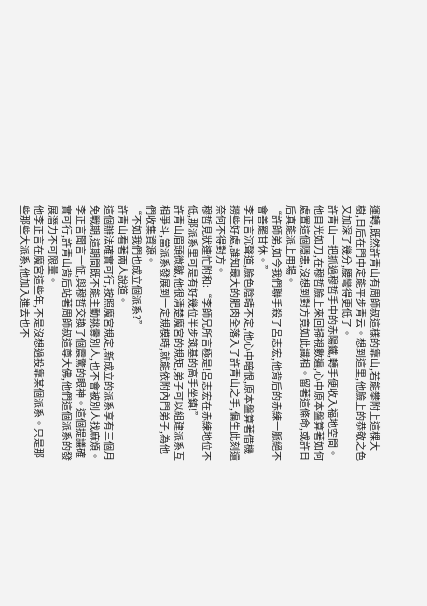運轉,既然許青山有周師叔這樣的靠山,若能攀附上這棵大樹,日后在門中定能平步青云。想到這里,他臉上的恭敬之色又加深了幾分,腰彎得更低了。
許青山一把抓過穆哲手中的赤陽鐵,轉手便收入福地空間。他目光如刀,在穆哲臉上來回掃視數遍,心中原本盤算著如何處置這個隱患,沒想到對方竟如此識相。留著這條命,或許日后真能派上用場。
“許師弟,如今我們聯手殺了呂志宏,他背后的赤練一脈絕不會善罷甘休。”
李正言沉聲道,臉色陰晴不定,他心中暗恨,原本盤算著借機撈些好處,誰知最大的肥肉全落入了許青山之手,偏生此刻還奈何不得對方。
穆哲見狀連忙附和:“李師兄所言極是!呂志宏在赤練地位不低,那派系里可是有好幾位半步筑基的高手坐鎮!”
許青山眉頭微皺,他很清楚魔宮的規矩,弟子可以組建派系互相爭斗,當派系發展到一定規模時,就能依附內門弟子,為他們收集資源。
“不如我們也成立個派系?”
許青山看著兩人說道。
這個辦法確實可行,按照魔宮規定,新成立的派系享有三個月免戰期,這期間既不能主動挑釁別人,也不會被別人找麻煩。
李正言聞言一怔,與穆哲交換了個震驚的眼神。這個提議確實可行,許青山背后站著周師叔這尊大佛,他們這個派系的發展潛力不可限量。
他李正言在魔宮這些年,不是沒想過投靠某個派系。只是那些那些大派系,他加入進去也不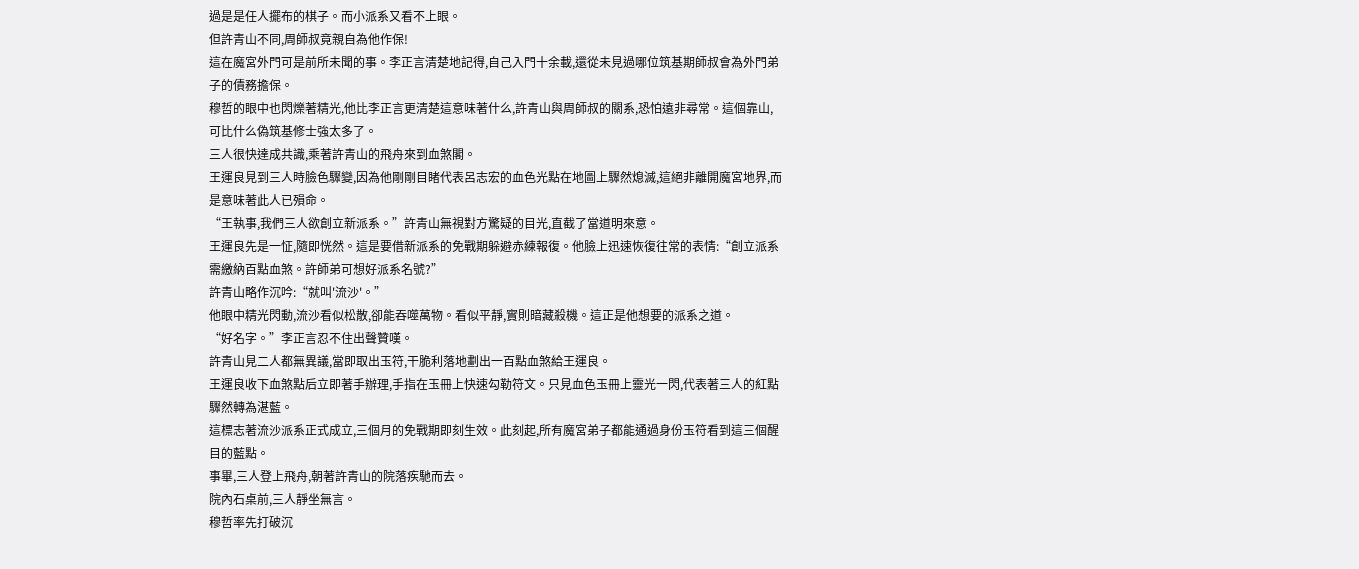過是是任人擺布的棋子。而小派系又看不上眼。
但許青山不同,周師叔竟親自為他作保!
這在魔宮外門可是前所未聞的事。李正言清楚地記得,自己入門十余載,還從未見過哪位筑基期師叔會為外門弟子的債務擔保。
穆哲的眼中也閃爍著精光,他比李正言更清楚這意味著什么,許青山與周師叔的關系,恐怕遠非尋常。這個靠山,可比什么偽筑基修士強太多了。
三人很快達成共識,乘著許青山的飛舟來到血煞閣。
王運良見到三人時臉色驟變,因為他剛剛目睹代表呂志宏的血色光點在地圖上驟然熄滅,這絕非離開魔宮地界,而是意味著此人已殞命。
“王執事,我們三人欲創立新派系。”許青山無視對方驚疑的目光,直截了當道明來意。
王運良先是一怔,隨即恍然。這是要借新派系的免戰期躲避赤練報復。他臉上迅速恢復往常的表情:“創立派系需繳納百點血煞。許師弟可想好派系名號?”
許青山略作沉吟:“就叫'流沙'。”
他眼中精光閃動,流沙看似松散,卻能吞噬萬物。看似平靜,實則暗藏殺機。這正是他想要的派系之道。
“好名字。”李正言忍不住出聲贊嘆。
許青山見二人都無異議,當即取出玉符,干脆利落地劃出一百點血煞給王運良。
王運良收下血煞點后立即著手辦理,手指在玉冊上快速勾勒符文。只見血色玉冊上靈光一閃,代表著三人的紅點驟然轉為湛藍。
這標志著流沙派系正式成立,三個月的免戰期即刻生效。此刻起,所有魔宮弟子都能通過身份玉符看到這三個醒目的藍點。
事畢,三人登上飛舟,朝著許青山的院落疾馳而去。
院內石桌前,三人靜坐無言。
穆哲率先打破沉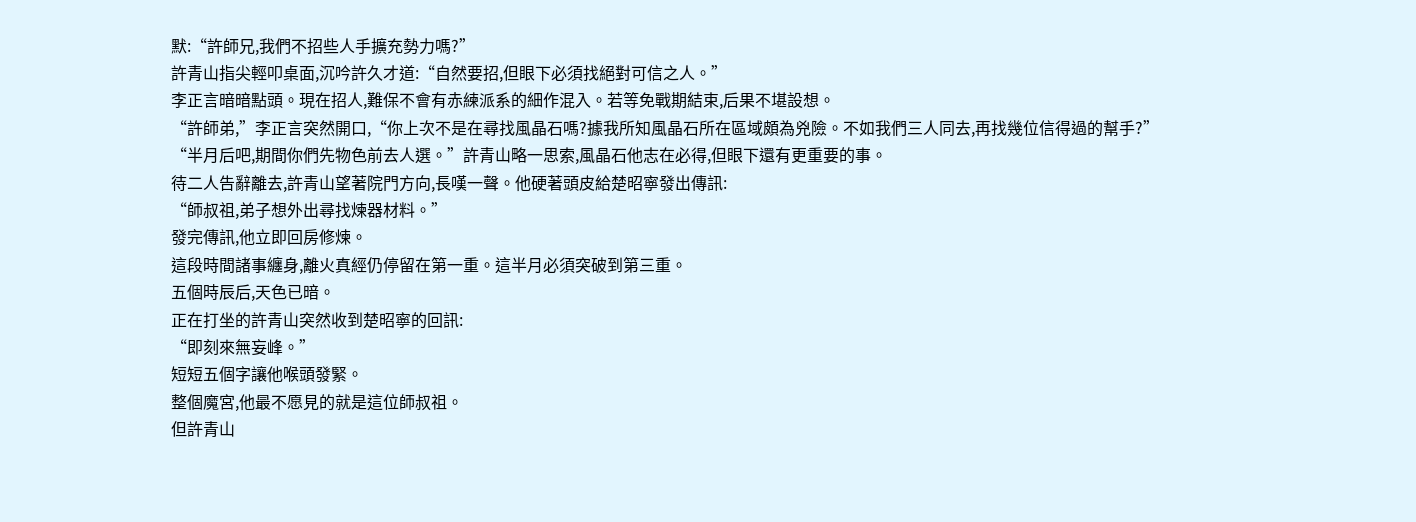默:“許師兄,我們不招些人手擴充勢力嗎?”
許青山指尖輕叩桌面,沉吟許久才道:“自然要招,但眼下必須找絕對可信之人。”
李正言暗暗點頭。現在招人,難保不會有赤練派系的細作混入。若等免戰期結束,后果不堪設想。
“許師弟,”李正言突然開口,“你上次不是在尋找風晶石嗎?據我所知風晶石所在區域頗為兇險。不如我們三人同去,再找幾位信得過的幫手?”
“半月后吧,期間你們先物色前去人選。”許青山略一思索,風晶石他志在必得,但眼下還有更重要的事。
待二人告辭離去,許青山望著院門方向,長嘆一聲。他硬著頭皮給楚昭寧發出傳訊:
“師叔祖,弟子想外出尋找煉器材料。”
發完傳訊,他立即回房修煉。
這段時間諸事纏身,離火真經仍停留在第一重。這半月必須突破到第三重。
五個時辰后,天色已暗。
正在打坐的許青山突然收到楚昭寧的回訊:
“即刻來無妄峰。”
短短五個字讓他喉頭發緊。
整個魔宮,他最不愿見的就是這位師叔祖。
但許青山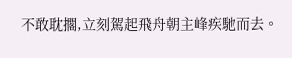不敢耽擱,立刻駕起飛舟朝主峰疾馳而去。